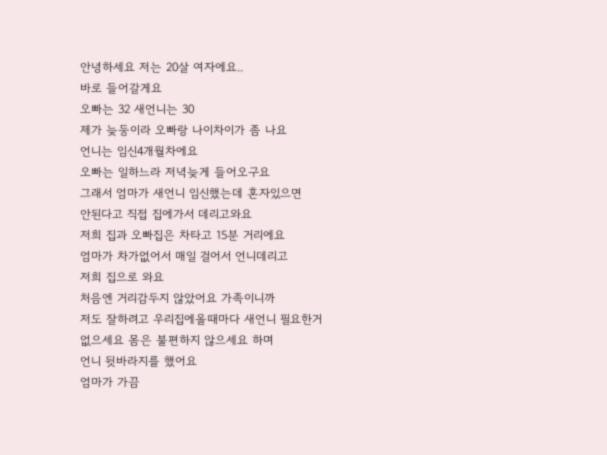안녕하세요 저는 20살 여자에요..
바로 들어갈게요
오빠는 32 새언니는 30
제가 늦둥이라 오빠랑 나이차이가 좀 나요
언니는 임신4개월차에요
오빠는 일하느라 저녁늦게 들어오구요
그래서 엄마가 새언니 임신했는데 혼자있으면
안된다고 직접 집에가서 데리고와요
저희 집과 오빠집은 차타고 15분 거리에요
엄마가 차가없어서 매일 걸어서 언니데리고
저희 집으로 와요
처음엔 거리감두지 않았어요 가족이니까
저도 잘하려고 우리집에올때마다 새언니 필요한거
없으세요 몸은 불편하지 않으세요 하며
언니 뒷바라지를 했어요
엄마가 가끔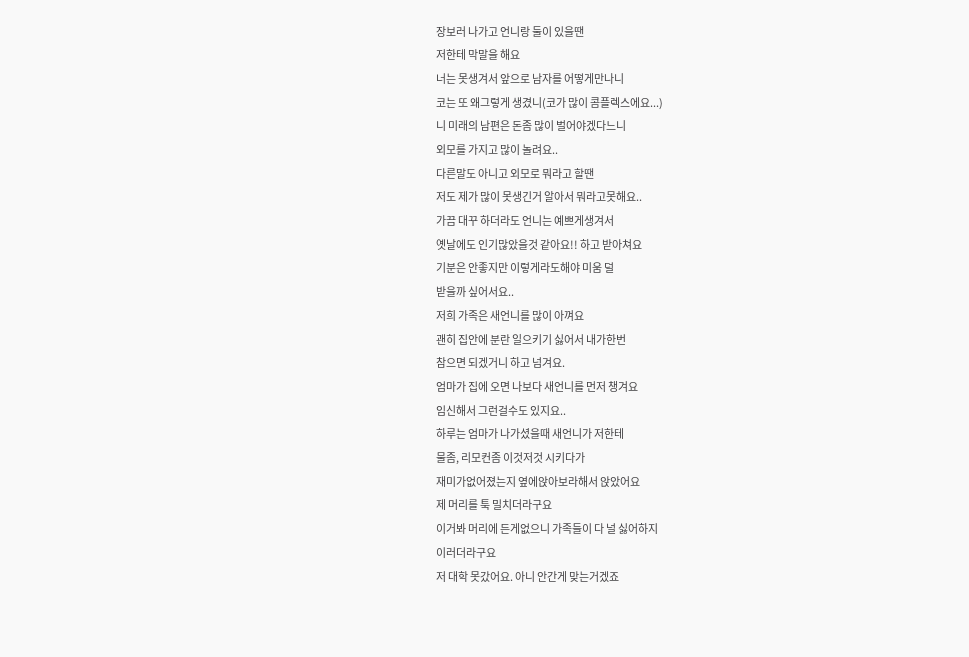장보러 나가고 언니랑 둘이 있을땐
저한테 막말을 해요
너는 못생겨서 앞으로 남자를 어떻게만나니
코는 또 왜그렇게 생겼니(코가 많이 콤플렉스에요...)
니 미래의 남편은 돈좀 많이 벌어야겠다느니
외모를 가지고 많이 놀려요..
다른말도 아니고 외모로 뭐라고 할땐
저도 제가 많이 못생긴거 알아서 뭐라고못해요..
가끔 대꾸 하더라도 언니는 예쁘게생겨서
옛날에도 인기많았을것 같아요!! 하고 받아쳐요
기분은 안좋지만 이렇게라도해야 미움 덜
받을까 싶어서요..
저희 가족은 새언니를 많이 아껴요
괜히 집안에 분란 일으키기 싫어서 내가한번
참으면 되겠거니 하고 넘겨요.
엄마가 집에 오면 나보다 새언니를 먼저 챙겨요
임신해서 그런걸수도 있지요..
하루는 엄마가 나가셨을때 새언니가 저한테
물좀, 리모컨좀 이것저것 시키다가
재미가없어졌는지 옆에앉아보라해서 앉았어요
제 머리를 툭 밀치더라구요
이거봐 머리에 든게없으니 가족들이 다 널 싫어하지
이러더라구요
저 대학 못갔어요. 아니 안간게 맞는거겠죠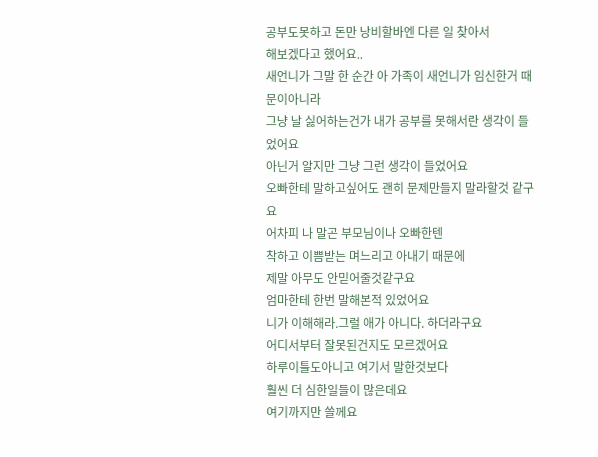공부도못하고 돈만 낭비할바엔 다른 일 찾아서
해보겠다고 했어요..
새언니가 그말 한 순간 아 가족이 새언니가 임신한거 때문이아니라
그냥 날 싫어하는건가 내가 공부를 못해서란 생각이 들었어요
아닌거 알지만 그냥 그런 생각이 들었어요
오빠한테 말하고싶어도 괜히 문제만들지 말라할것 같구요
어차피 나 말곤 부모님이나 오빠한텐
착하고 이쁨받는 며느리고 아내기 때문에
제말 아무도 안믿어줄것같구요
엄마한테 한번 말해본적 있었어요
니가 이해해라.그럴 애가 아니다. 하더라구요
어디서부터 잘못된건지도 모르겠어요
하루이틀도아니고 여기서 말한것보다
훨씬 더 심한일들이 많은데요
여기까지만 쓸께요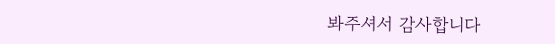봐주셔서 감사합니다